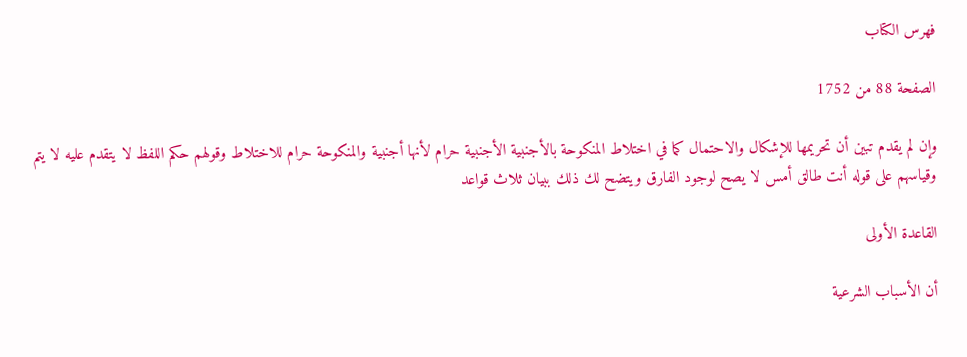فهرس الكتاب

الصفحة 88 من 1752

وإن لم يقدم تبين أن تحريمها للإشكال والاحتمال كما في اختلاط المنكوحة بالأجنبية الأجنبية حرام لأنها أجنبية والمنكوحة حرام للاختلاط وقولهم حكم اللفظ لا يتقدم عليه لا يتم وقياسهم على قوله أنت طالق أمس لا يصح لوجود الفارق ويتضح لك ذلك ببيان ثلاث قواعد

القاعدة الأولى

أن الأسباب الشرعية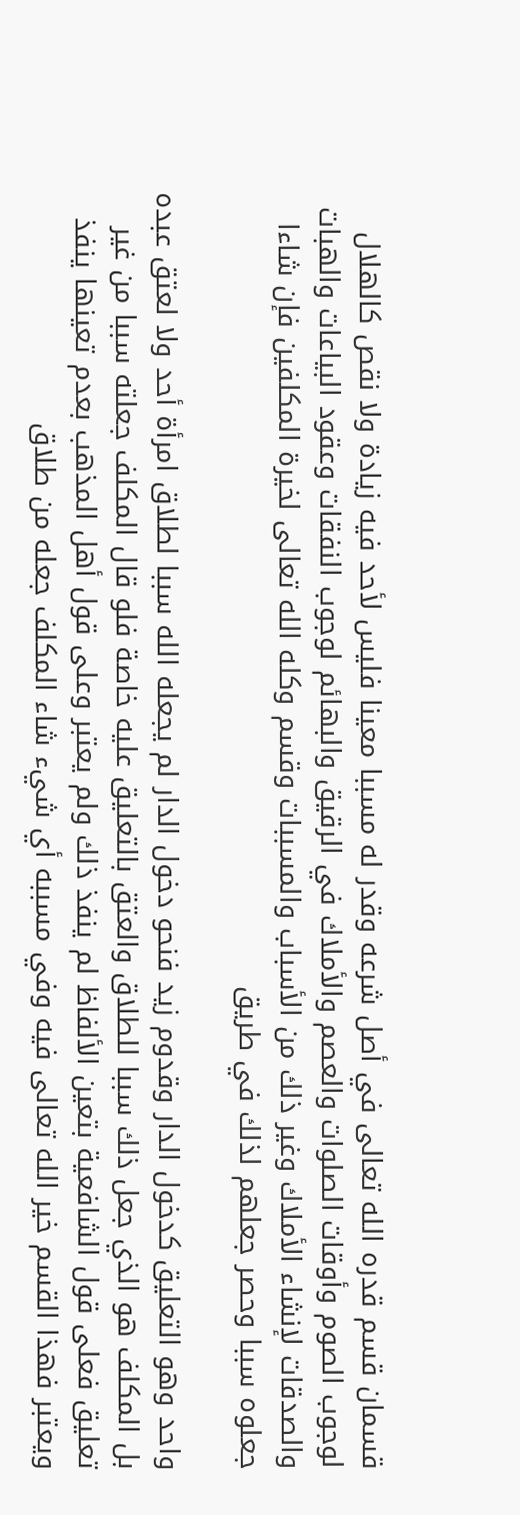قسمان قسم قدره الله تعالى في أصل شرعه وقدر له مسببا معينا فليس لأحد فيه زيادة ولا نقص كالهلال لوجوب الصوم وأوقات الصلوات والعصم والأملاك في الرقيق والبهائم لوجوب النفقات وعقود البياعات والهبات والصدقات لإنشاء الأملاك وغير ذلك من الأسباب والمسببات وقسم وكله الله تعالى لخيرة المكلفين فإن شاءا جعلوه سببا وحصر جعلهم لذلك في طريق

واحد وهو التعليق كدخول الدار وقدوم زيد فنحو دخول الدار لم يجعله الله سببا لطلاق امرأة أحد ولا لعتق عبده بل المكلف هو الذي جعل ذلك سببا للطلاق والعتق بالتعليق عليه خاصة فلو قال المكلف جعلته سببا من غير تعليق فعلى قول الشافعية بتعين الألفاظ لم ينفذ ذلك ولم يعتبر وعلى قول أهل المذهب بعدم تعينها ينفذ ويعتبر فهذا القسم خير الله تعالى فيه وفي مسببه أي شيء شاء المكلف جعله من طلاق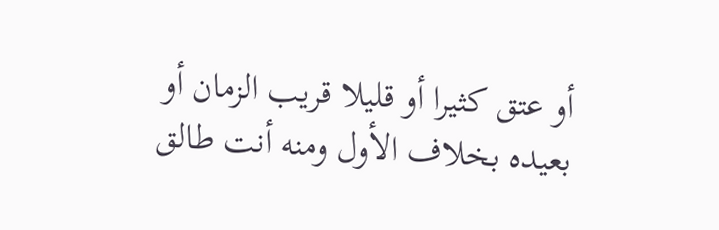أو عتق كثيرا أو قليلا قريب الزمان أو بعيده بخلاف الأول ومنه أنت طالق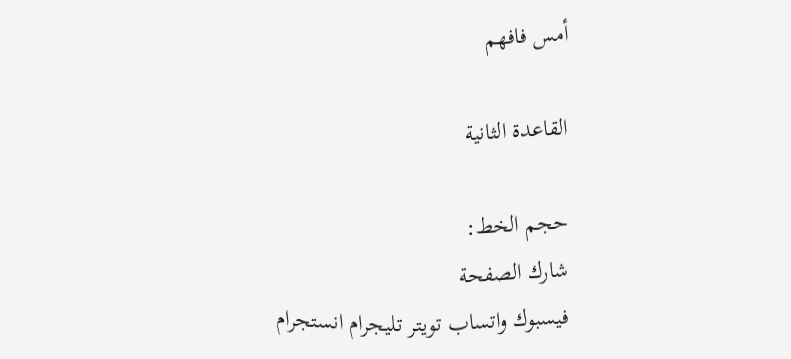أمس فافهم

القاعدة الثانية

حجم الخط:
شارك الصفحة
فيسبوك واتساب تويتر تليجرام انستجرام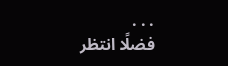. . .
فضلًا انتظر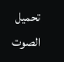تحميل الصوت